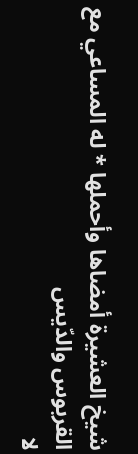شيخ العشيرة أمضاها وأحملها * له المساعي مع القربوس والدّيس
لا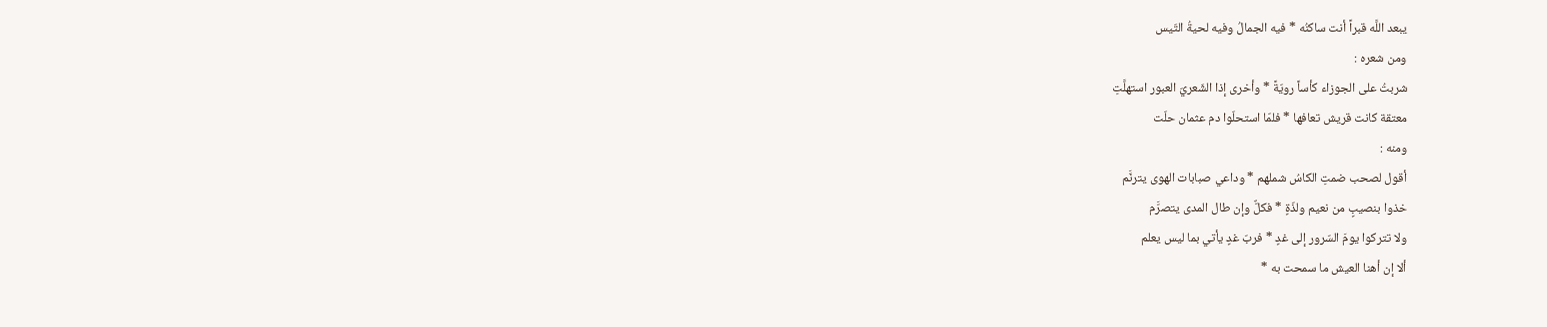يبعد اللَّه قبراً أنت ساكنُه * فيه الجمالُ وفيه لحيةُ التّيس
ومن شعره :
شربتُ على الجوزاء كأساً رويّةً * وأخرى إذا الشّعريّ العبور استهلَّتِ
معتقة كانت قريش تعافها * فلمّا استحلّوا دم عثمان حلّت
ومنه :
أقول لصحب ضمتِ الكاسُ شملهم * وداعي صبابات الهوى يترنَّم
خذوا بنصيبٍ من نعيم ولذّةٍ * فكلٌّ وإن طال المدى يتصرَّم
ولا تتركوا يومَ السّرور إلى غدٍ * فربّ غدٍ يأتي بما ليس يعلم
ألا إن أهنا العيش ما سمحت به *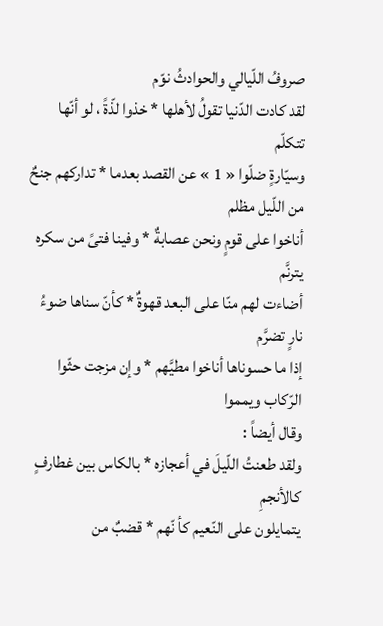صروفُ اللّيالي والحوادثُ نوّم
لقد كادت الدّنيا تقولُ لأهلها * خذوا لذّةً ، لو أنّها تتكلّم
وسيّارةٍ ضلّوا « 1 » عن القصد بعدما * تداركهم جنحٌ من اللّيل مظلم
أناخوا على قومٍ ونحن عصابةٌ * وفينا فتىً من سكره يترنَّم
أضاءت لهم منّا على البعد قهوةٌ * كأنّ سناها ضوءُ نارٍ تضرَّم
إذا ما حسوناها أناخوا مطيَّهم * وإن مزجت حثّوا الرّكاب ويمموا
وقال أيضاً :
ولقد طعنتُ اللّيلَ في أعجازه * بالكاس بين غطارفٍ كالأنجمِ
يتمايلون على النّعيم كأ نّهم * قضبٌ من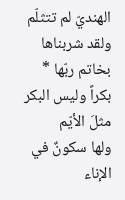الهنديّ لم تتثلّم
ولقد شربناها بخاتم ربّها * بكراً وليس البكر مثلَ الأيّم
ولها سكونٌ في الإناء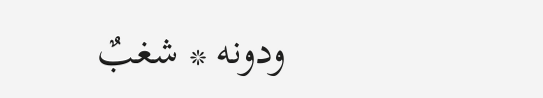ودونه * شغبٌ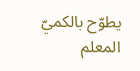يطوّح بالكميّ المعلم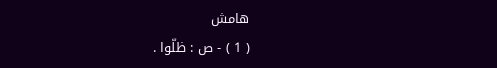هامش
( 1 ) - ص : ظلّوا .